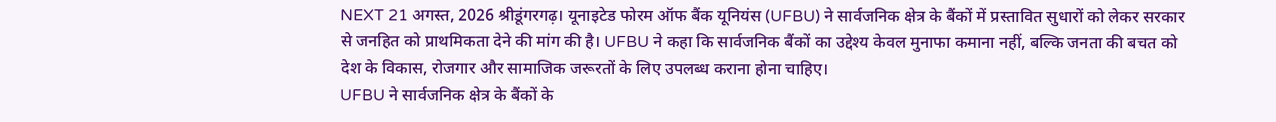NEXT 21 अगस्त, 2026 श्रीडूंगरगढ़। यूनाइटेड फोरम ऑफ बैंक यूनियंस (UFBU) ने सार्वजनिक क्षेत्र के बैंकों में प्रस्तावित सुधारों को लेकर सरकार से जनहित को प्राथमिकता देने की मांग की है। UFBU ने कहा कि सार्वजनिक बैंकों का उद्देश्य केवल मुनाफा कमाना नहीं, बल्कि जनता की बचत को देश के विकास, रोजगार और सामाजिक जरूरतों के लिए उपलब्ध कराना होना चाहिए।
UFBU ने सार्वजनिक क्षेत्र के बैंकों के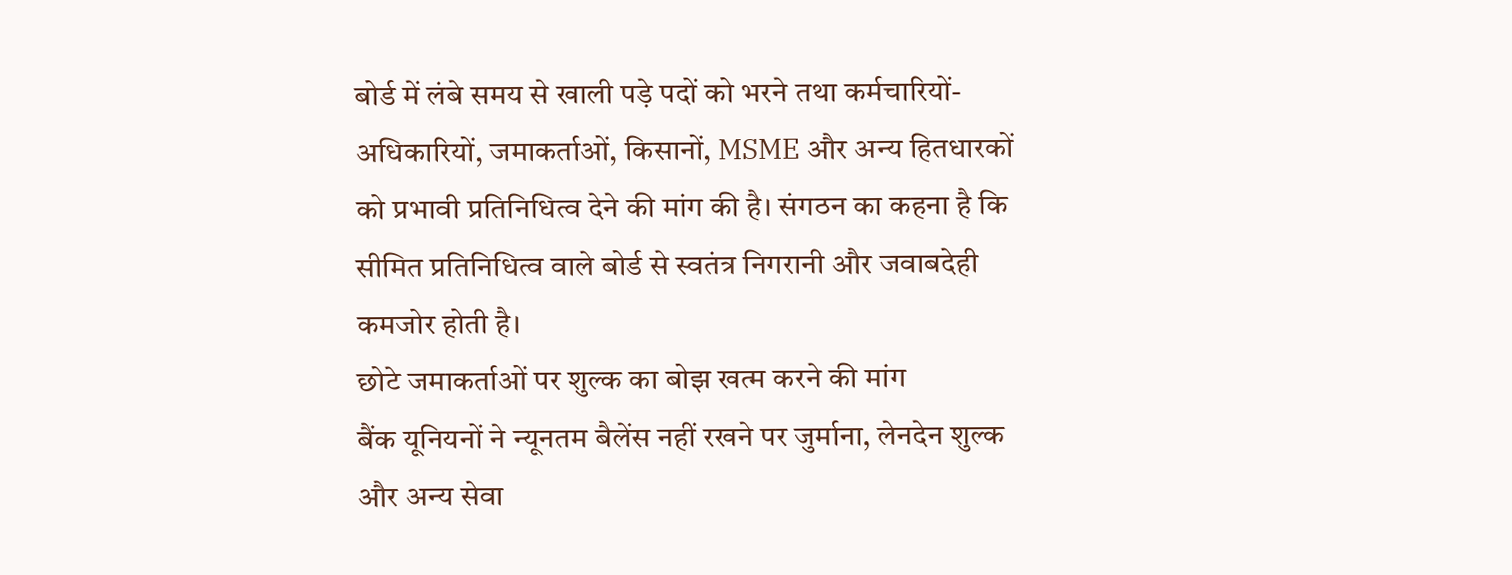बोर्ड में लंबे समय से खाली पड़े पदों को भरने तथा कर्मचारियों-अधिकारियों, जमाकर्ताओं, किसानों, MSME और अन्य हितधारकों को प्रभावी प्रतिनिधित्व देने की मांग की है। संगठन का कहना है कि सीमित प्रतिनिधित्व वाले बोर्ड से स्वतंत्र निगरानी और जवाबदेही कमजोर होती है।
छोटे जमाकर्ताओं पर शुल्क का बोझ खत्म करने की मांग
बैंक यूनियनों ने न्यूनतम बैलेंस नहीं रखने पर जुर्माना, लेनदेन शुल्क और अन्य सेवा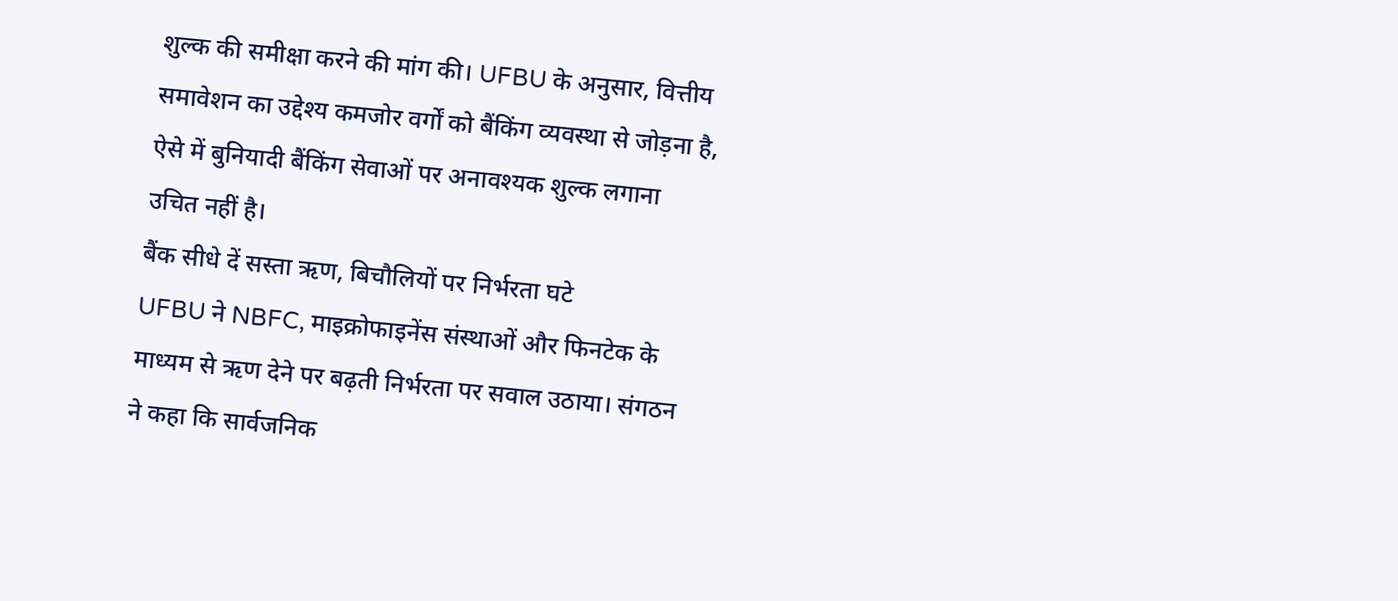शुल्क की समीक्षा करने की मांग की। UFBU के अनुसार, वित्तीय समावेशन का उद्देश्य कमजोर वर्गों को बैंकिंग व्यवस्था से जोड़ना है, ऐसे में बुनियादी बैंकिंग सेवाओं पर अनावश्यक शुल्क लगाना उचित नहीं है।
बैंक सीधे दें सस्ता ऋण, बिचौलियों पर निर्भरता घटे
UFBU ने NBFC, माइक्रोफाइनेंस संस्थाओं और फिनटेक के माध्यम से ऋण देने पर बढ़ती निर्भरता पर सवाल उठाया। संगठन ने कहा कि सार्वजनिक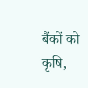बैंकों को कृषि,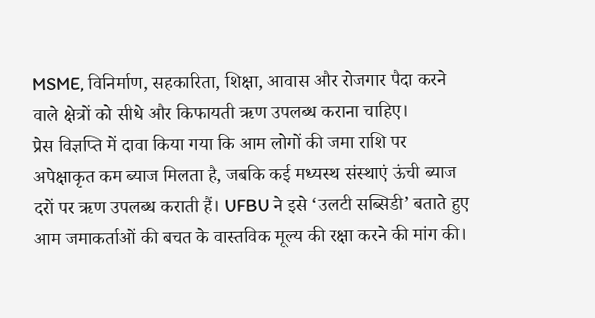MSME, विनिर्माण, सहकारिता, शिक्षा, आवास और रोजगार पैदा करने वाले क्षेत्रों को सीधे और किफायती ऋण उपलब्ध कराना चाहिए।
प्रेस विज्ञप्ति में दावा किया गया कि आम लोगों की जमा राशि पर अपेक्षाकृत कम ब्याज मिलता है, जबकि कई मध्यस्थ संस्थाएं ऊंची ब्याज दरों पर ऋण उपलब्ध कराती हैं। UFBU ने इसे ‘उलटी सब्सिडी’ बताते हुए आम जमाकर्ताओं की बचत के वास्तविक मूल्य की रक्षा करने की मांग की।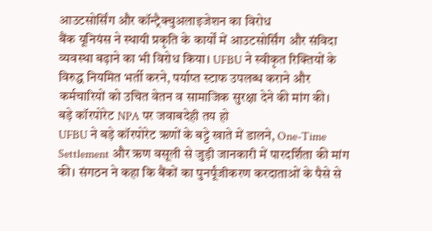आउटसोर्सिंग और कॉन्ट्रैक्चुअलाइजेशन का विरोध
बैंक यूनियंस ने स्थायी प्रकृति के कार्यों में आउटसोर्सिंग और संविदा व्यवस्था बढ़ाने का भी विरोध किया। UFBU ने स्वीकृत रिक्तियों के विरुद्ध नियमित भर्ती करने, पर्याप्त स्टाफ उपलब्ध कराने और कर्मचारियों को उचित वेतन व सामाजिक सुरक्षा देने की मांग की।
बड़े कॉरपोरेट NPA पर जवाबदेही तय हो
UFBU ने बड़े कॉरपोरेट ऋणों के बट्टे खाते में डालने, One-Time Settlement और ऋण वसूली से जुड़ी जानकारी में पारदर्शिता की मांग की। संगठन ने कहा कि बैंकों का पुनर्पूंजीकरण करदाताओं के पैसे से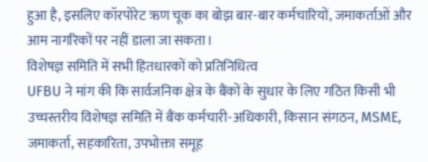हुआ है, इसलिए कॉरपोरेट ऋण चूक का बोझ बार-बार कर्मचारियों, जमाकर्ताओं और आम नागरिकों पर नहीं डाला जा सकता।
विशेषज्ञ समिति में सभी हितधारकों को प्रतिनिधित्व
UFBU ने मांग की कि सार्वजनिक क्षेत्र के बैंकों के सुधार के लिए गठित किसी भी उच्चस्तरीय विशेषज्ञ समिति में बैंक कर्मचारी-अधिकारी, किसान संगठन, MSME, जमाकर्ता, सहकारिता, उपभोक्ता समूह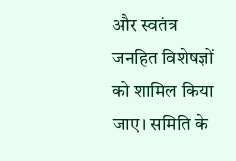और स्वतंत्र जनहित विशेषज्ञों को शामिल किया जाए। समिति के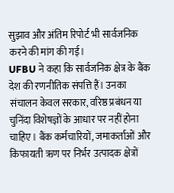सुझाव और अंतिम रिपोर्ट भी सार्वजनिक करने की मांग की गई।
UFBU ने कहा कि सार्वजनिक क्षेत्र के बैंक देश की रणनीतिक संपत्ति हैं। उनका संचालन केवल सरकार, वरिष्ठ प्रबंधन या चुनिंदा विशेषज्ञों के आधार पर नहीं होना चाहिए। बैंक कर्मचारियों, जमाकर्ताओं और किफायती ऋण पर निर्भर उत्पादक क्षेत्रों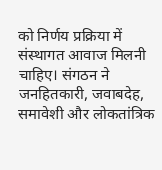को निर्णय प्रक्रिया में संस्थागत आवाज मिलनी चाहिए। संगठन ने जनहितकारी, जवाबदेह, समावेशी और लोकतांत्रिक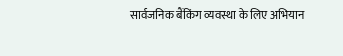सार्वजनिक बैंकिंग व्यवस्था के लिए अभियान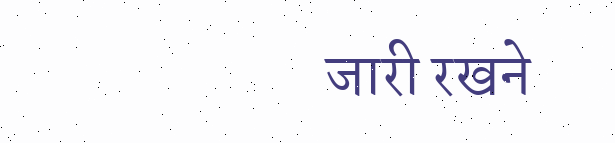जारी रखने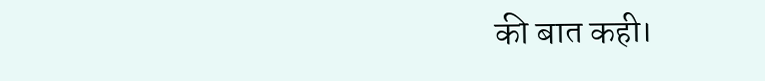की बात कही।